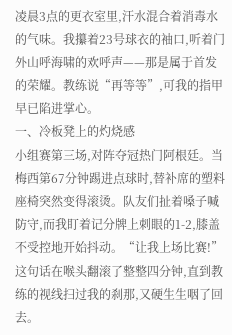凌晨3点的更衣室里,汗水混合着消毒水的气味。我攥着23号球衣的袖口,听着门外山呼海啸的欢呼声——那是属于首发的荣耀。教练说“再等等”,可我的指甲早已陷进掌心。
一、冷板凳上的灼烧感
小组赛第三场,对阵夺冠热门阿根廷。当梅西第67分钟踢进点球时,替补席的塑料座椅突然变得滚烫。队友们扯着嗓子喊防守,而我盯着记分牌上刺眼的1-2,膝盖不受控地开始抖动。“让我上场比赛!”这句话在喉头翻滚了整整四分钟,直到教练的视线扫过我的刹那,又硬生生咽了回去。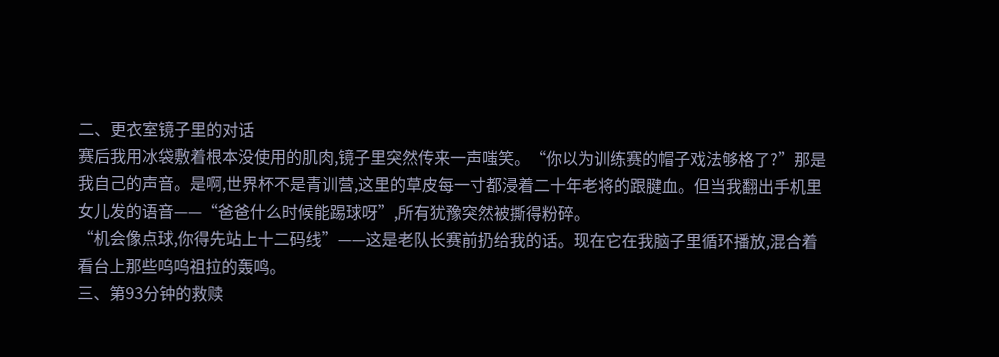二、更衣室镜子里的对话
赛后我用冰袋敷着根本没使用的肌肉,镜子里突然传来一声嗤笑。“你以为训练赛的帽子戏法够格了?”那是我自己的声音。是啊,世界杯不是青训营,这里的草皮每一寸都浸着二十年老将的跟腱血。但当我翻出手机里女儿发的语音——“爸爸什么时候能踢球呀”,所有犹豫突然被撕得粉碎。
“机会像点球,你得先站上十二码线”——这是老队长赛前扔给我的话。现在它在我脑子里循环播放,混合着看台上那些呜呜祖拉的轰鸣。
三、第93分钟的救赎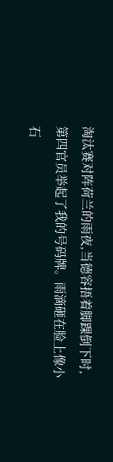淘汰赛对阵荷兰的雨夜,当德容捂着脚踝倒下时,第四官员举起了我的号码牌。雨滴砸在脸上像小石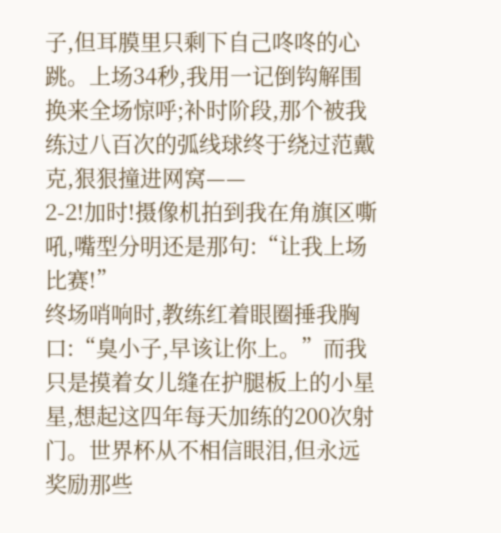子,但耳膜里只剩下自己咚咚的心跳。上场34秒,我用一记倒钩解围换来全场惊呼;补时阶段,那个被我练过八百次的弧线球终于绕过范戴克,狠狠撞进网窝——
2-2!加时!摄像机拍到我在角旗区嘶吼,嘴型分明还是那句:“让我上场比赛!”
终场哨响时,教练红着眼圈捶我胸口:“臭小子,早该让你上。”而我只是摸着女儿缝在护腿板上的小星星,想起这四年每天加练的200次射门。世界杯从不相信眼泪,但永远奖励那些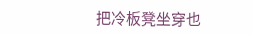把冷板凳坐穿也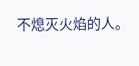不熄灭火焰的人。